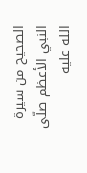الصحيح من سيرة النبي الأعظم صلّى الله عليه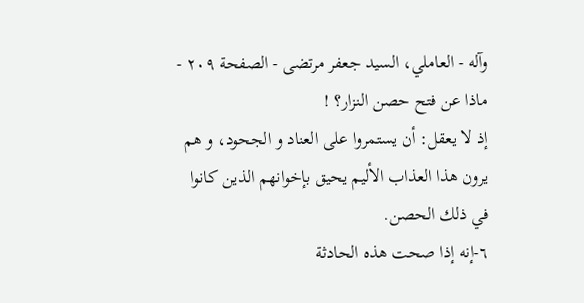وآله - العاملي، السيد جعفر مرتضى - الصفحة ٢٠٩ - ماذا عن فتح حصن النزار؟ !
إذ لا يعقل: أن يستمروا على العناد و الجحود، و هم يرون هذا العذاب الأليم يحيق بإخوانهم الذين كانوا في ذلك الحصن.
٦-إنه إذا صحت هذه الحادثة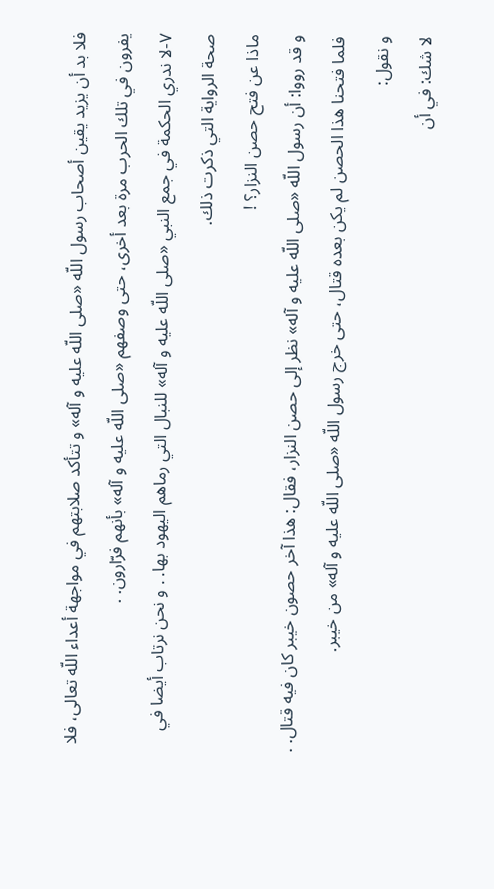فلا بد أن يزيد يقين أصحاب رسول اللّه «صلى اللّه عليه و آله» و تتأكد صلابتهم في مواجهة أعداء اللّه تعالى، فلا يفرون في تلك الحرب مرة بعد أخرى، حتى وصفهم «صلى اللّه عليه و آله» بأنهم فرّارون. .
٧-لا ندري الحكمة في جمع النبي «صلى اللّه عليه و آله» للنبال التي رماهم اليهود بها. . و نحن نرتاب أيضا في صحة الرواية التي ذكرت ذلك.
ماذا عن فتح حصن النزار؟ !
و قد رووا: أن رسول اللّه «صلى اللّه عليه و آله» نظر إلى حصن النزار، فقال: هذا آخر حصون خيبر كان فيه قتال. .
فلما فتحنا هذا الحصن لم يكن بعده قتال، حتى خرج رسول اللّه «صلى اللّه عليه و آله» من خيبر.
و نقول:
لا شك: في أن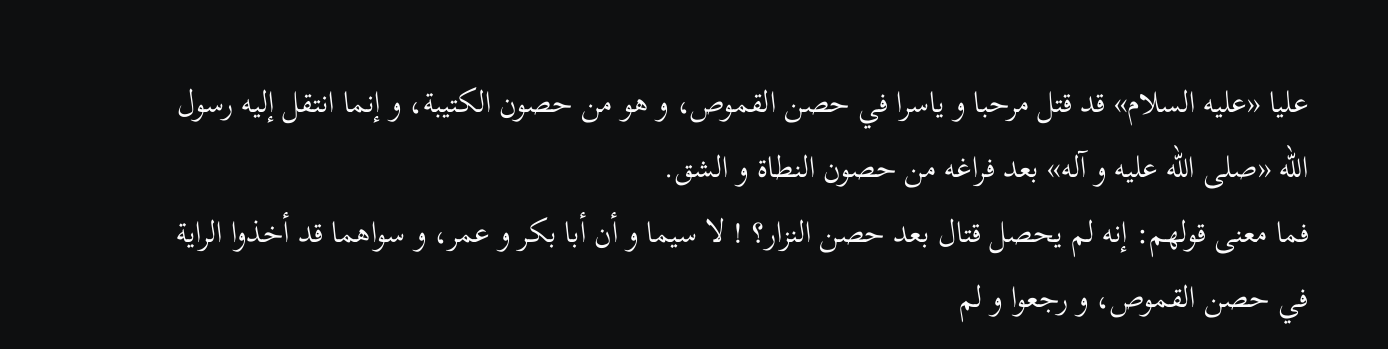عليا «عليه السلام» قد قتل مرحبا و ياسرا في حصن القموص، و هو من حصون الكتيبة، و إنما انتقل إليه رسول اللّه «صلى اللّه عليه و آله» بعد فراغه من حصون النطاة و الشق.
فما معنى قولهم: إنه لم يحصل قتال بعد حصن النزار؟ ! لا سيما و أن أبا بكر و عمر، و سواهما قد أخذوا الراية في حصن القموص، و رجعوا و لم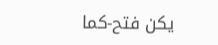يكن فتح-كما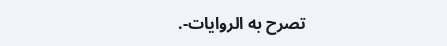تصرح به الروايات-.